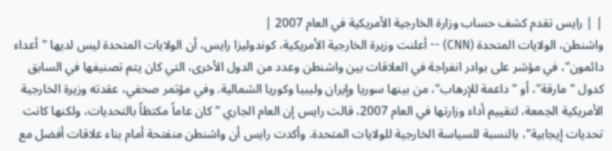| | رايس تقدم كشف حساب وزارة الخارجية الأمريكية في العام 2007 |
واشنطن، الولايات المتحدة (CNN) -- أعلنت وزيرة الخارجية الأمريكية، كوندوليزا رايس، أن الولايات المتحدة ليس لديها "أعداء دائمون"، في مؤشر على بوادر انفراجة في العلاقات بين واشنطن وعدد من الدول الأخرى، التي كان يتم تصنيفها في السابق كدول "مارقة"، أو "داعمة للإرهاب"، من بينها سوريا وإيران وليبيا وكوريا الشمالية. وفي مؤتمر صحفي، عقدته وزيرة الخارجية الأمريكية الجمعة، لتقييم أداء وزارتها في العام 2007، قالت رايس إن العام الجاري "كان عاماً مكتظاً بالتحديات، ولكنها كانت تحديات إيجابية"، بالنسبة للسياسة الخارجية للولايات المتحدة. وأكدت رايس أن واشنطن منفتحة أمام بناء علاقات أفضل مع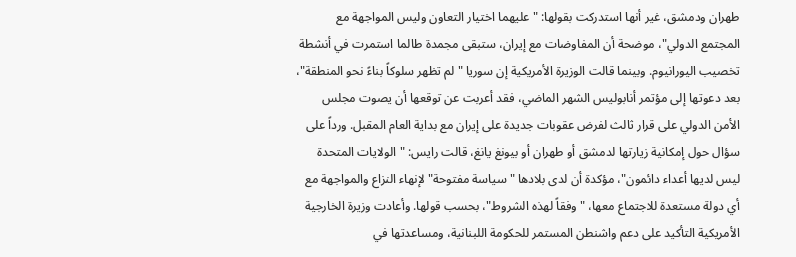طهران ودمشق، غير أنها استدركت بقولها: "عليهما اختيار التعاون وليس المواجهة مع المجتمع الدولي"، موضحة أن المفاوضات مع إيران، ستبقى مجمدة طالما استمرت في أنشطة تخصيب اليورانيوم. وبينما قالت الوزيرة الأمريكية إن سوريا "لم تظهر سلوكاً بناءً نحو المنطقة"، بعد دعوتها إلى مؤتمر أنابوليس الشهر الماضي، فقد أعربت عن توقعها أن يصوت مجلس الأمن الدولي على قرار ثالث لفرض عقوبات جديدة على إيران مع بداية العام المقبل. ورداً على سؤال حول إمكانية زيارتها لدمشق أو طهران أو بيونغ يانغ، قالت رايس: "الولايات المتحدة ليس لديها أعداء دائمون"، مؤكدة أن لدى بلادها "سياسة مفتوحة" لإنهاء النزاع والمواجهة مع أي دولة مستعدة للاجتماع معها، "وفقاً لهذه الشروط"، بحسب قولها. وأعادت وزيرة الخارجية الأمريكية التأكيد على دعم واشنطن المستمر للحكومة اللبنانية، ومساعدتها في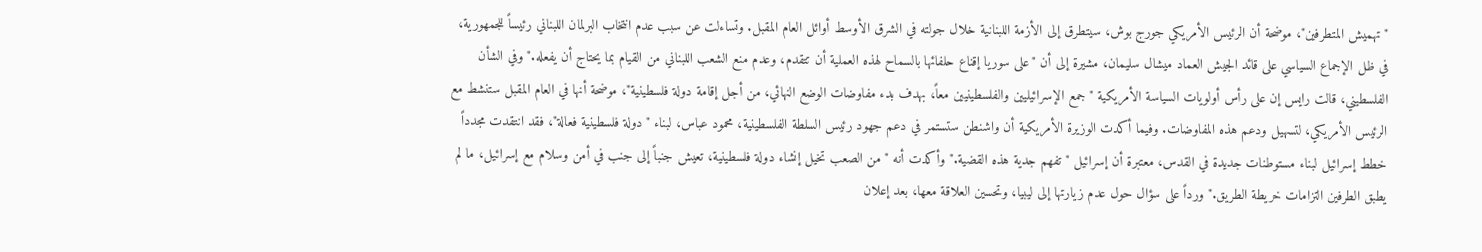"تهميش المتطرفين"، موضحة أن الرئيس الأمريكي جورج بوش، سيتطرق إلى الأزمة اللبنانية خلال جولته في الشرق الأوسط أوائل العام المقبل. وتساءلت عن سبب عدم انتخاب البرلمان اللبناني رئيساً للجمهورية، في ظل الإجماع السياسي على قائد الجيش العماد ميشال سليمان، مشيرة إلى أن "على سوريا إقناع حلفائها بالسماح لهذه العملية أن تتقدم، وعدم منع الشعب اللبناني من القيام بما يحتاج أن يفعله." وفي الشأن الفلسطيني، قالت رايس إن على رأس أولويات السياسة الأمريكية "جمع الإسرائيليين والفلسطينيين معاً، بهدف بدء مفاوضات الوضع النهائي، من أجل إقامة دولة فلسطينية"، موضحة أنها في العام المقبل ستنشط مع الرئيس الأمريكي، لتسهيل ودعم هذه المفاوضات. وفيما أكدت الوزيرة الأمريكية أن واشنطن ستستمر في دعم جهود رئيس السلطة الفلسطينية، محمود عباس، لبناء "دولة فلسطينية فعالة"، فقد انتقدت مجدداً خطط إسرائيل لبناء مستوطنات جديدة في القدس، معتبرة أن إسرائيل "تفهم جدية هذه القضية." وأكدت أنه "من الصعب تخيل إنشاء دولة فلسطينية، تعيش جنباً إلى جنب في أمن وسلام مع إسرائيل، ما لم يطبق الطرفين التزامات خريطة الطريق." ورداً على سؤال حول عدم زيارتها إلى ليبيا، وتحسين العلاقة معها، بعد إعلان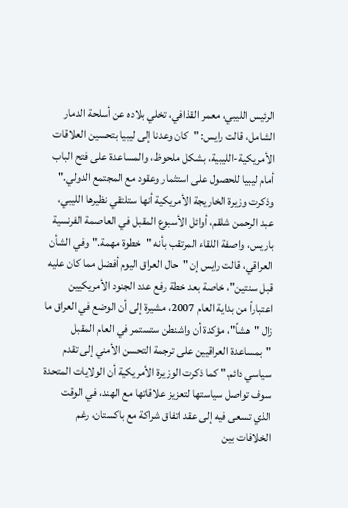الرئيس الليبي، معمر القذافي، تخلي بلاده عن أسلحة الدمار الشامل، قالت رايس: "كان وعدنا إلى ليبيا بتحسين العلاقات الأمريكية-الليبية، بشكل ملحوظ، والمساعدة على فتح الباب أمام ليبيا للحصول على استثمار وعقود مع المجتمع الدولي." وذكرت وزيرة الخاريجة الأمريكية أنها ستلتقي نظيرها الليبي، عبد الرحمن شلقم، أوائل الأسبوع المقبل في العاصمة الفرنسية باريس، واصفة اللقاء المرتقب بأنه "خطوة مهمة." وفي الشأن العراقي، قالت رايس إن "حال العراق اليوم أفضل مما كان عليه قبل سنتين"، خاصة بعد خطة رفع عدد الجنود الأمريكيين اعتباراً من بداية العام 2007، مشيرة إلى أن الوضع في العراق ما زال "هشاً"، مؤكدة أن واشنطن ستستمر في العام المقبل "بمساعدة العراقيين على ترجمة التحسن الأمني إلى تقدم سياسي دائم." كما ذكرت الوزيرة الأمريكية أن الولايات المتحدة سوف تواصل سياستها لتعزيز علاقاتها مع الهند، في الوقت الذي تسعى فيه إلى عقد اتفاق شراكة مع باكستان، رغم الخلافات بين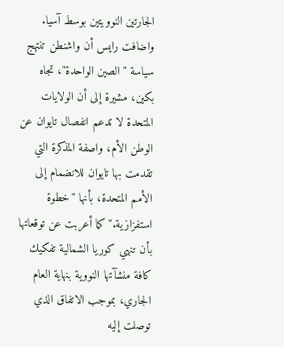الجارتين النوويتين بوسط آسيا. واضافت رايس أن واشنطن تنتهج سياسة "الصين الواحدة"، تجاه بكين، مشيرة إلى أن الولايات المتحدة لا تدعم انفصال تايوان عن الوطن الأم، واصفة المذكرة التي تقدمت بها تايوان للانضمام إلى الأمم المتحدة، بأنها "خطوة استفزازية." كما أعربت عن توقعاتها بأن تنهي كوريا الشمالية تفكيك كافة منشآتها النووية بنهاية العام الجاري، بموجب الاتفاق الذي توصلت إليه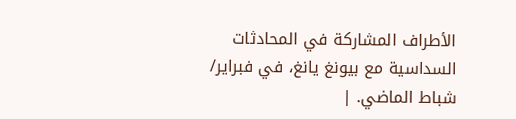الأطراف المشاركة في المحادثات السداسية مع بيونغ يانغ، في فبراير/ شباط الماضي. |